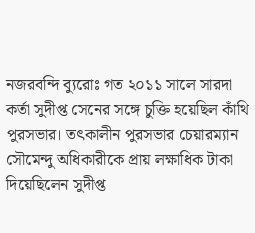নজরবন্দি ব্যুরোঃ গত ২০১১ সালে সারদা কর্তা সুদীপ্ত সেনের সঙ্গে চুক্তি হয়েছিল কাঁথি পুরসভার। তৎকালীন পুরসভার চেয়ারম্যান সৌমেন্দু অধিকারীকে প্রায় লক্ষাধিক টাকা দিয়েছিলেন সুদীপ্ত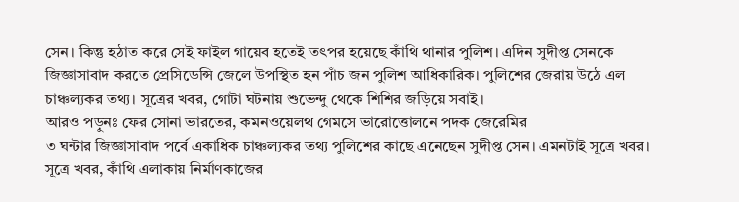সেন। কিন্তু হঠাত করে সেই ফাইল গায়েব হতেই তৎপর হয়েছে কাঁথি থানার পুলিশ। এদিন সুদীপ্ত সেনকে জিজ্ঞাসাবাদ করতে প্রেসিডেন্সি জেলে উপস্থিত হন পাঁচ জন পুলিশ আধিকারিক। পুলিশের জেরায় উঠে এল চাঞ্চল্যকর তথ্য। সূত্রের খবর, গোটা ঘটনায় শুভেন্দু থেকে শিশির জড়িয়ে সবাই।
আরও পড়ুনঃ ফের সোনা ভারতের, কমনওয়েলথ গেমসে ভারোত্তোলনে পদক জেরেমির
৩ ঘন্টার জিজ্ঞাসাবাদ পর্বে একাধিক চাঞ্চল্যকর তথ্য পুলিশের কাছে এনেছেন সুদীপ্ত সেন। এমনটাই সূত্রে খবর। সূত্রে খবর, কাঁথি এলাকায় নির্মাণকাজের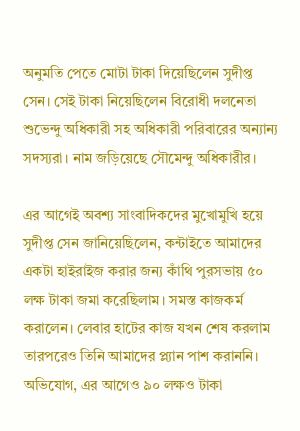অনুমতি পেতে মোটা টাকা দিয়েছিলেন সুদীপ্ত সেন। সেই টাকা নিয়েছিলেন বিরোধী দলনেতা শুভেন্দু অধিকারী সহ অধিকারী পরিবারের অন্যান্য সদস্যরা। নাম জড়িয়েছে সৌমেন্দু অধিকারীর।

এর আগেই অবশ্য সাংবাদিকদের মুখোমুখি হয়ে সুদীপ্ত সেন জানিয়েছিলেন, কন্টাইতে আমাদের একটা হাইরাইজ করার জন্য কাঁথি পুরসভায় ৫০ লক্ষ টাকা জমা করেছিলাম। সমস্ত কাজকর্ম করালেন। লেবার হাটের কাজ যখন শেষ করলাম তারপরেও তিনি আমাদের প্ল্যান পাশ করাননি। অভিযোগ, এর আগেও ৯০ লক্ষও টাকা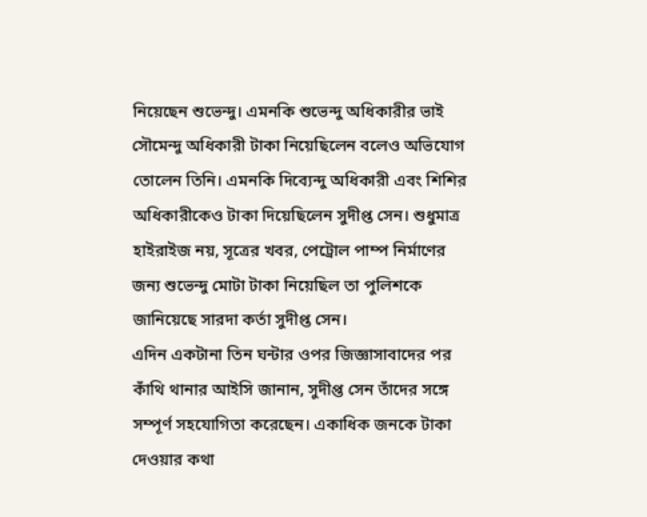নিয়েছেন শুভেন্দু। এমনকি শুভেন্দু অধিকারীর ভাই সৌমেন্দু অধিকারী টাকা নিয়েছিলেন বলেও অভিযোগ তোলেন তিনি। এমনকি দিব্যেন্দু অধিকারী এবং শিশির অধিকারীকেও টাকা দিয়েছিলেন সুদীপ্ত সেন। শুধুমাত্র হাইরাইজ নয়, সূত্রের খবর, পেট্রোল পাম্প নির্মাণের জন্য শুভেন্দু মোটা টাকা নিয়েছিল তা পুলিশকে জানিয়েছে সারদা কর্তা সুদীপ্ত সেন।
এদিন একটানা তিন ঘন্টার ওপর জিজ্ঞাসাবাদের পর কাঁথি থানার আইসি জানান, সুদীপ্ত সেন তাঁদের সঙ্গে সম্পূর্ণ সহযোগিতা করেছেন। একাধিক জনকে টাকা দেওয়ার কথা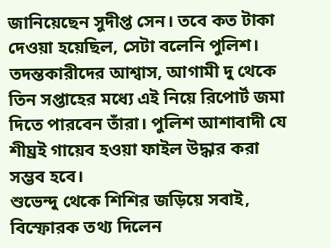জানিয়েছেন সুদীপ্ত সেন। তবে কত টাকা দেওয়া হয়েছিল, সেটা বলেনি পুলিশ। তদন্তকারীদের আশ্বাস, আগামী দু থেকে তিন সপ্তাহের মধ্যে এই নিয়ে রিপোর্ট জমা দিতে পারবেন তাঁরা। পুলিশ আশাবাদী যে শীঘ্রই গায়েব হওয়া ফাইল উদ্ধার করা সম্ভব হবে।
শুভেন্দু থেকে শিশির জড়িয়ে সবাই, বিস্ফোরক তথ্য দিলেন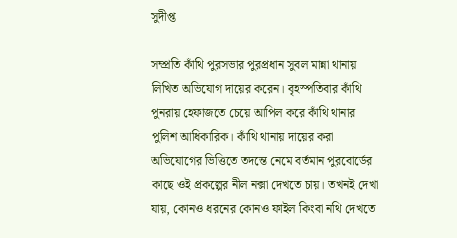সুদীপ্ত

সম্প্রতি কাঁথি পুরসভার পুরপ্রধান সুবল মান্না থানায় লিখিত অভিযোগ দায়ের করেন। বৃহস্পতিবার কাঁথি পুনরায় হেফাজতে চেয়ে আপিল করে কাঁথি থানার পুলিশ আধিকারিক। কাঁথি থানায় দায়ের করা অভিযোগের ভিত্তিতে তদন্তে নেমে বর্তমান পুরবোর্ডের কাছে ওই প্রকল্পের নীল নক্সা দেখতে চায়। তখনই দেখা যায়, কোনও ধরনের কোনও ফাইল কিংবা নথি দেখতে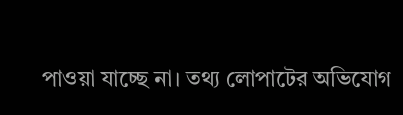পাওয়া যাচ্ছে না। তথ্য লোপাটের অভিযোগ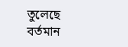তুলেছে বর্তমান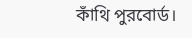কাঁথি পুরবোর্ড।